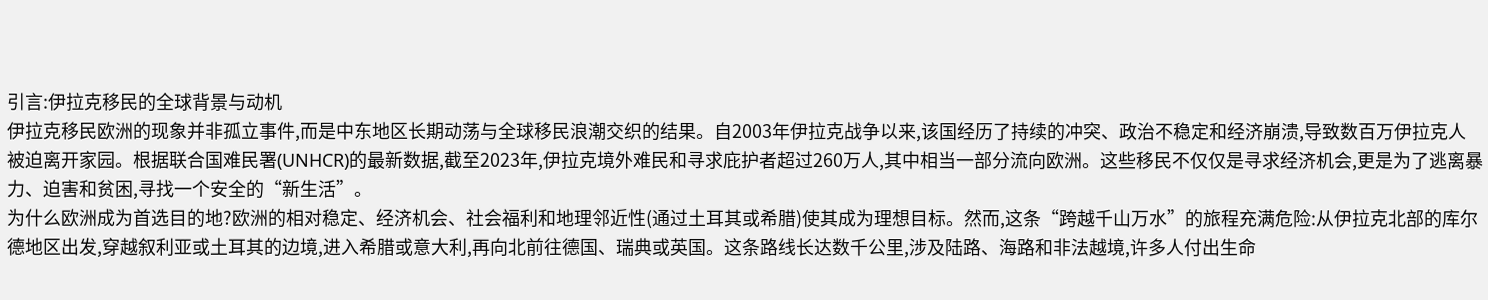引言:伊拉克移民的全球背景与动机
伊拉克移民欧洲的现象并非孤立事件,而是中东地区长期动荡与全球移民浪潮交织的结果。自2003年伊拉克战争以来,该国经历了持续的冲突、政治不稳定和经济崩溃,导致数百万伊拉克人被迫离开家园。根据联合国难民署(UNHCR)的最新数据,截至2023年,伊拉克境外难民和寻求庇护者超过260万人,其中相当一部分流向欧洲。这些移民不仅仅是寻求经济机会,更是为了逃离暴力、迫害和贫困,寻找一个安全的“新生活”。
为什么欧洲成为首选目的地?欧洲的相对稳定、经济机会、社会福利和地理邻近性(通过土耳其或希腊)使其成为理想目标。然而,这条“跨越千山万水”的旅程充满危险:从伊拉克北部的库尔德地区出发,穿越叙利亚或土耳其的边境,进入希腊或意大利,再向北前往德国、瑞典或英国。这条路线长达数千公里,涉及陆路、海路和非法越境,许多人付出生命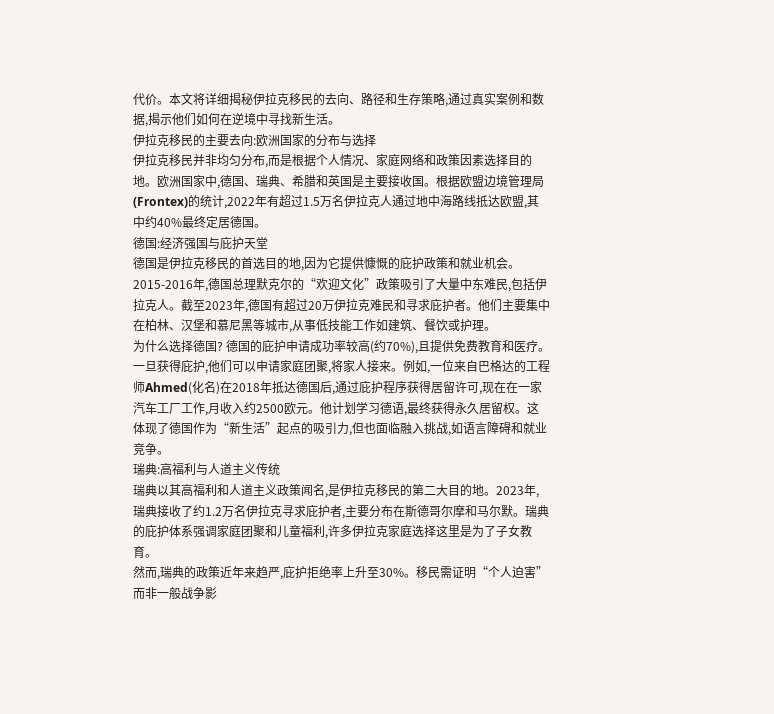代价。本文将详细揭秘伊拉克移民的去向、路径和生存策略,通过真实案例和数据,揭示他们如何在逆境中寻找新生活。
伊拉克移民的主要去向:欧洲国家的分布与选择
伊拉克移民并非均匀分布,而是根据个人情况、家庭网络和政策因素选择目的地。欧洲国家中,德国、瑞典、希腊和英国是主要接收国。根据欧盟边境管理局(Frontex)的统计,2022年有超过1.5万名伊拉克人通过地中海路线抵达欧盟,其中约40%最终定居德国。
德国:经济强国与庇护天堂
德国是伊拉克移民的首选目的地,因为它提供慷慨的庇护政策和就业机会。2015-2016年,德国总理默克尔的“欢迎文化”政策吸引了大量中东难民,包括伊拉克人。截至2023年,德国有超过20万伊拉克难民和寻求庇护者。他们主要集中在柏林、汉堡和慕尼黑等城市,从事低技能工作如建筑、餐饮或护理。
为什么选择德国? 德国的庇护申请成功率较高(约70%),且提供免费教育和医疗。一旦获得庇护,他们可以申请家庭团聚,将家人接来。例如,一位来自巴格达的工程师Ahmed(化名)在2018年抵达德国后,通过庇护程序获得居留许可,现在在一家汽车工厂工作,月收入约2500欧元。他计划学习德语,最终获得永久居留权。这体现了德国作为“新生活”起点的吸引力,但也面临融入挑战,如语言障碍和就业竞争。
瑞典:高福利与人道主义传统
瑞典以其高福利和人道主义政策闻名,是伊拉克移民的第二大目的地。2023年,瑞典接收了约1.2万名伊拉克寻求庇护者,主要分布在斯德哥尔摩和马尔默。瑞典的庇护体系强调家庭团聚和儿童福利,许多伊拉克家庭选择这里是为了子女教育。
然而,瑞典的政策近年来趋严,庇护拒绝率上升至30%。移民需证明“个人迫害”而非一般战争影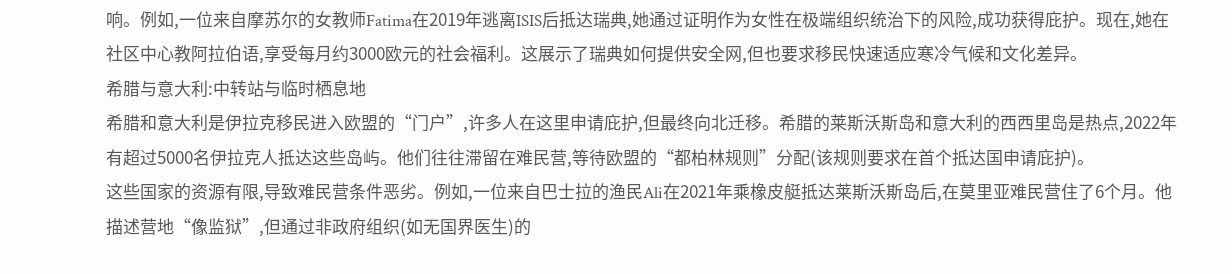响。例如,一位来自摩苏尔的女教师Fatima在2019年逃离ISIS后抵达瑞典,她通过证明作为女性在极端组织统治下的风险,成功获得庇护。现在,她在社区中心教阿拉伯语,享受每月约3000欧元的社会福利。这展示了瑞典如何提供安全网,但也要求移民快速适应寒冷气候和文化差异。
希腊与意大利:中转站与临时栖息地
希腊和意大利是伊拉克移民进入欧盟的“门户”,许多人在这里申请庇护,但最终向北迁移。希腊的莱斯沃斯岛和意大利的西西里岛是热点,2022年有超过5000名伊拉克人抵达这些岛屿。他们往往滞留在难民营,等待欧盟的“都柏林规则”分配(该规则要求在首个抵达国申请庇护)。
这些国家的资源有限,导致难民营条件恶劣。例如,一位来自巴士拉的渔民Ali在2021年乘橡皮艇抵达莱斯沃斯岛后,在莫里亚难民营住了6个月。他描述营地“像监狱”,但通过非政府组织(如无国界医生)的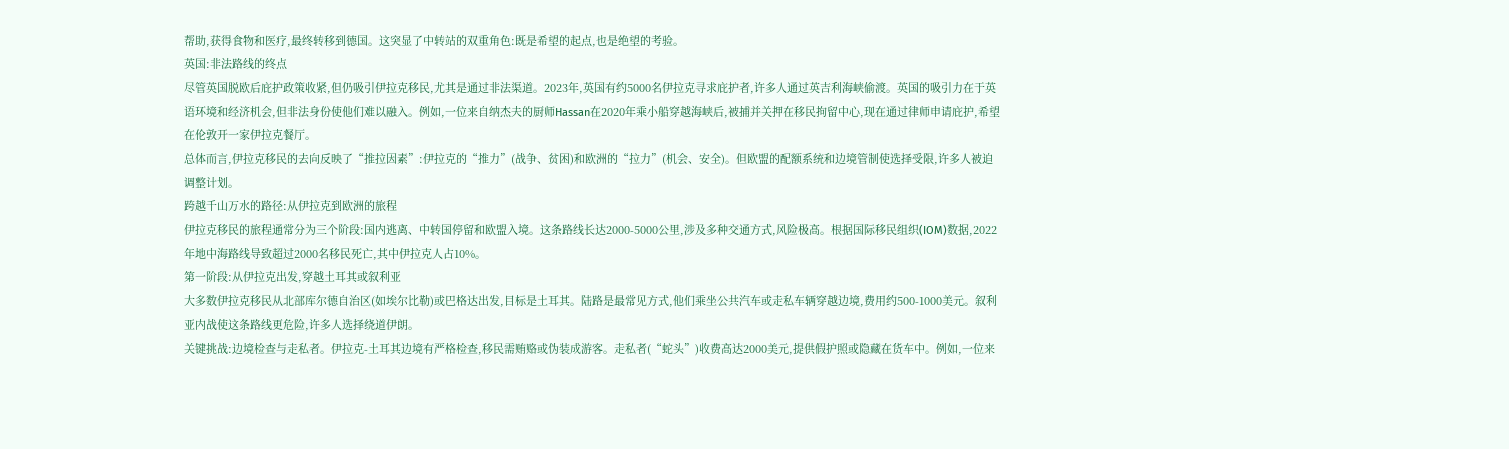帮助,获得食物和医疗,最终转移到德国。这突显了中转站的双重角色:既是希望的起点,也是绝望的考验。
英国:非法路线的终点
尽管英国脱欧后庇护政策收紧,但仍吸引伊拉克移民,尤其是通过非法渠道。2023年,英国有约5000名伊拉克寻求庇护者,许多人通过英吉利海峡偷渡。英国的吸引力在于英语环境和经济机会,但非法身份使他们难以融入。例如,一位来自纳杰夫的厨师Hassan在2020年乘小船穿越海峡后,被捕并关押在移民拘留中心,现在通过律师申请庇护,希望在伦敦开一家伊拉克餐厅。
总体而言,伊拉克移民的去向反映了“推拉因素”:伊拉克的“推力”(战争、贫困)和欧洲的“拉力”(机会、安全)。但欧盟的配额系统和边境管制使选择受限,许多人被迫调整计划。
跨越千山万水的路径:从伊拉克到欧洲的旅程
伊拉克移民的旅程通常分为三个阶段:国内逃离、中转国停留和欧盟入境。这条路线长达2000-5000公里,涉及多种交通方式,风险极高。根据国际移民组织(IOM)数据,2022年地中海路线导致超过2000名移民死亡,其中伊拉克人占10%。
第一阶段:从伊拉克出发,穿越土耳其或叙利亚
大多数伊拉克移民从北部库尔德自治区(如埃尔比勒)或巴格达出发,目标是土耳其。陆路是最常见方式,他们乘坐公共汽车或走私车辆穿越边境,费用约500-1000美元。叙利亚内战使这条路线更危险,许多人选择绕道伊朗。
关键挑战:边境检查与走私者。伊拉克-土耳其边境有严格检查,移民需贿赂或伪装成游客。走私者(“蛇头”)收费高达2000美元,提供假护照或隐藏在货车中。例如,一位来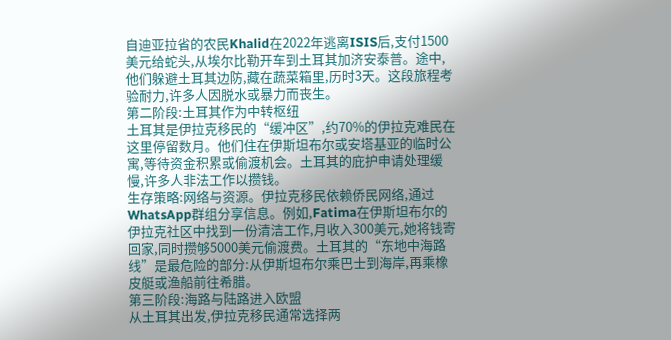自迪亚拉省的农民Khalid在2022年逃离ISIS后,支付1500美元给蛇头,从埃尔比勒开车到土耳其加济安泰普。途中,他们躲避土耳其边防,藏在蔬菜箱里,历时3天。这段旅程考验耐力,许多人因脱水或暴力而丧生。
第二阶段:土耳其作为中转枢纽
土耳其是伊拉克移民的“缓冲区”,约70%的伊拉克难民在这里停留数月。他们住在伊斯坦布尔或安塔基亚的临时公寓,等待资金积累或偷渡机会。土耳其的庇护申请处理缓慢,许多人非法工作以攒钱。
生存策略:网络与资源。伊拉克移民依赖侨民网络,通过WhatsApp群组分享信息。例如,Fatima在伊斯坦布尔的伊拉克社区中找到一份清洁工作,月收入300美元,她将钱寄回家,同时攒够5000美元偷渡费。土耳其的“东地中海路线”是最危险的部分:从伊斯坦布尔乘巴士到海岸,再乘橡皮艇或渔船前往希腊。
第三阶段:海路与陆路进入欧盟
从土耳其出发,伊拉克移民通常选择两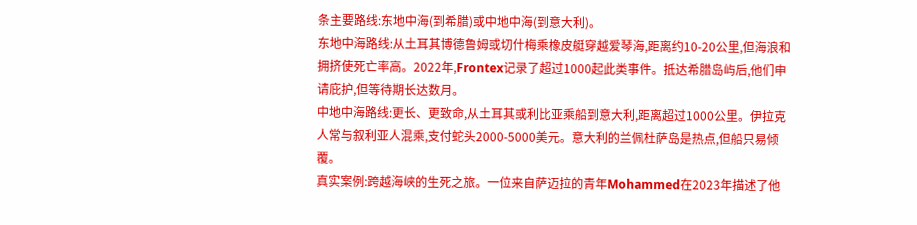条主要路线:东地中海(到希腊)或中地中海(到意大利)。
东地中海路线:从土耳其博德鲁姆或切什梅乘橡皮艇穿越爱琴海,距离约10-20公里,但海浪和拥挤使死亡率高。2022年,Frontex记录了超过1000起此类事件。抵达希腊岛屿后,他们申请庇护,但等待期长达数月。
中地中海路线:更长、更致命,从土耳其或利比亚乘船到意大利,距离超过1000公里。伊拉克人常与叙利亚人混乘,支付蛇头2000-5000美元。意大利的兰佩杜萨岛是热点,但船只易倾覆。
真实案例:跨越海峡的生死之旅。一位来自萨迈拉的青年Mohammed在2023年描述了他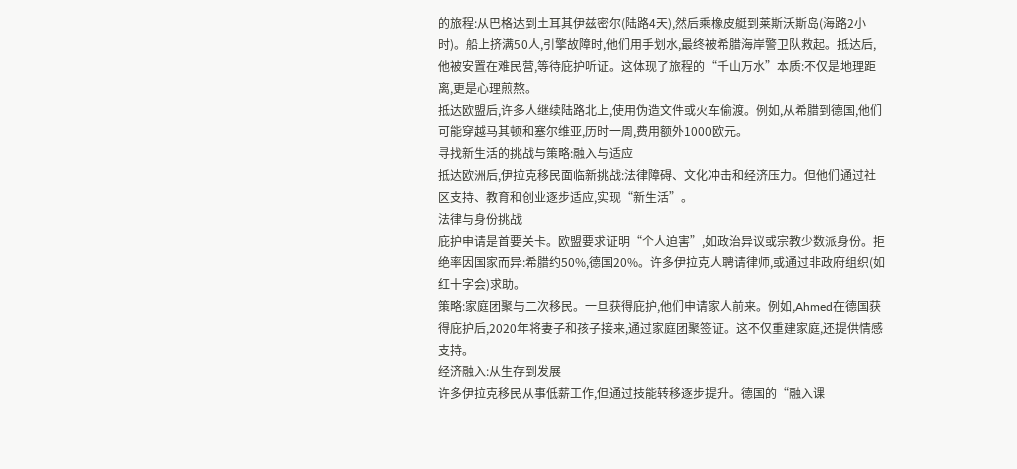的旅程:从巴格达到土耳其伊兹密尔(陆路4天),然后乘橡皮艇到莱斯沃斯岛(海路2小时)。船上挤满50人,引擎故障时,他们用手划水,最终被希腊海岸警卫队救起。抵达后,他被安置在难民营,等待庇护听证。这体现了旅程的“千山万水”本质:不仅是地理距离,更是心理煎熬。
抵达欧盟后,许多人继续陆路北上,使用伪造文件或火车偷渡。例如,从希腊到德国,他们可能穿越马其顿和塞尔维亚,历时一周,费用额外1000欧元。
寻找新生活的挑战与策略:融入与适应
抵达欧洲后,伊拉克移民面临新挑战:法律障碍、文化冲击和经济压力。但他们通过社区支持、教育和创业逐步适应,实现“新生活”。
法律与身份挑战
庇护申请是首要关卡。欧盟要求证明“个人迫害”,如政治异议或宗教少数派身份。拒绝率因国家而异:希腊约50%,德国20%。许多伊拉克人聘请律师,或通过非政府组织(如红十字会)求助。
策略:家庭团聚与二次移民。一旦获得庇护,他们申请家人前来。例如,Ahmed在德国获得庇护后,2020年将妻子和孩子接来,通过家庭团聚签证。这不仅重建家庭,还提供情感支持。
经济融入:从生存到发展
许多伊拉克移民从事低薪工作,但通过技能转移逐步提升。德国的“融入课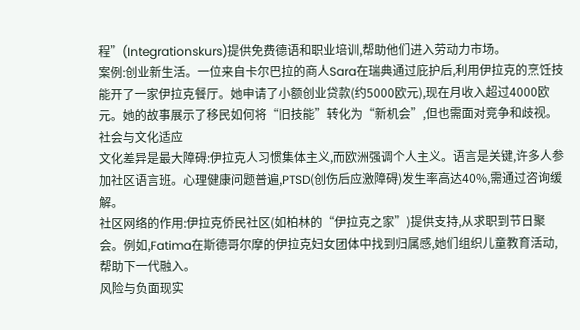程”(Integrationskurs)提供免费德语和职业培训,帮助他们进入劳动力市场。
案例:创业新生活。一位来自卡尔巴拉的商人Sara在瑞典通过庇护后,利用伊拉克的烹饪技能开了一家伊拉克餐厅。她申请了小额创业贷款(约5000欧元),现在月收入超过4000欧元。她的故事展示了移民如何将“旧技能”转化为“新机会”,但也需面对竞争和歧视。
社会与文化适应
文化差异是最大障碍:伊拉克人习惯集体主义,而欧洲强调个人主义。语言是关键,许多人参加社区语言班。心理健康问题普遍,PTSD(创伤后应激障碍)发生率高达40%,需通过咨询缓解。
社区网络的作用:伊拉克侨民社区(如柏林的“伊拉克之家”)提供支持,从求职到节日聚会。例如,Fatima在斯德哥尔摩的伊拉克妇女团体中找到归属感,她们组织儿童教育活动,帮助下一代融入。
风险与负面现实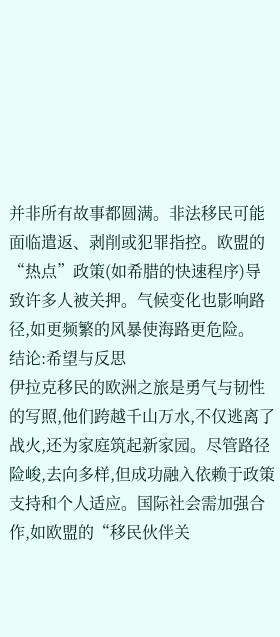并非所有故事都圆满。非法移民可能面临遣返、剥削或犯罪指控。欧盟的“热点”政策(如希腊的快速程序)导致许多人被关押。气候变化也影响路径,如更频繁的风暴使海路更危险。
结论:希望与反思
伊拉克移民的欧洲之旅是勇气与韧性的写照,他们跨越千山万水,不仅逃离了战火,还为家庭筑起新家园。尽管路径险峻,去向多样,但成功融入依赖于政策支持和个人适应。国际社会需加强合作,如欧盟的“移民伙伴关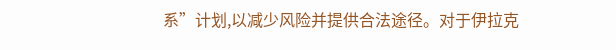系”计划,以减少风险并提供合法途径。对于伊拉克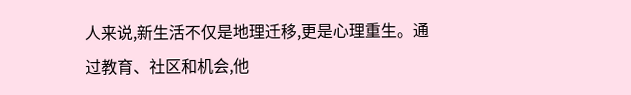人来说,新生活不仅是地理迁移,更是心理重生。通过教育、社区和机会,他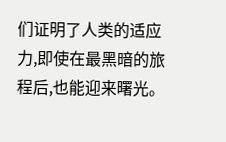们证明了人类的适应力,即使在最黑暗的旅程后,也能迎来曙光。